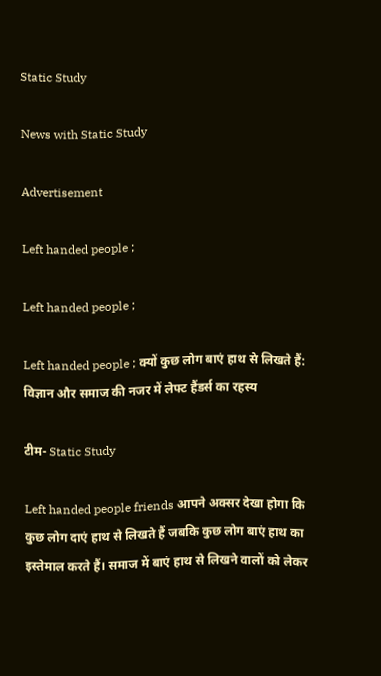Static Study

News with Static Study

Advertisement

Left handed people ;

Left handed people ;

Left handed people ; क्यों कुछ लोग बाएं हाथ से लिखते हैं: विज्ञान और समाज की नजर में लेफ्ट हैंडर्स का रहस्य

टीम- Static Study

Left handed people friends आपने अक्सर देखा होगा कि कुछ लोग दाएं हाथ से लिखते हैं जबकि कुछ लोग बाएं हाथ का इस्तेमाल करते हैं। समाज में बाएं हाथ से लिखने वालों को लेकर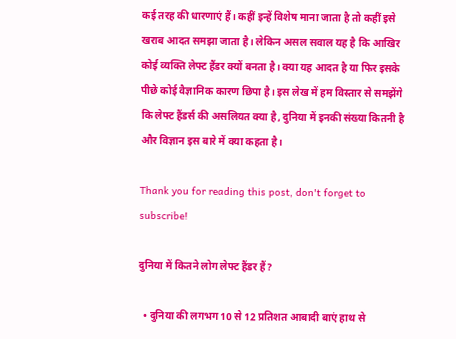कई तरह की धारणाएं हैं। कहीं इन्हें विशेष माना जाता है तो कहीं इसे खराब आदत समझा जाता है। लेकिन असल सवाल यह है कि आखिर कोई व्यक्ति लेफ्ट हैंडर क्यों बनता है। क्या यह आदत है या फिर इसके पीछे कोई वैज्ञानिक कारण छिपा है। इस लेख में हम विस्तार से समझेंगे कि लेफ्ट हैंडर्स की असलियत क्या है, दुनिया में इनकी संख्या कितनी है और विज्ञान इस बारे में क्या कहता है।

Thank you for reading this post, don't forget to subscribe!

दुनिया में कितने लोग लेफ्ट हैंडर हैं?

  • दुनिया की लगभग 10 से 12 प्रतिशत आबादी बाएं हाथ से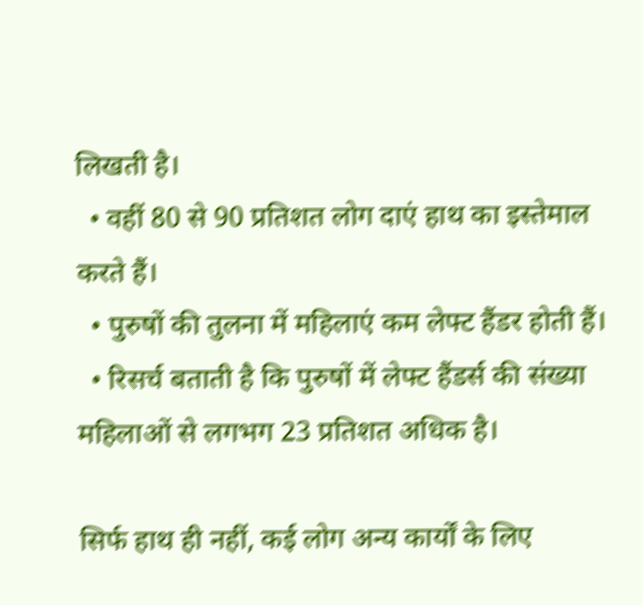लिखती है।
  • वहीं 80 से 90 प्रतिशत लोग दाएं हाथ का इस्तेमाल करते हैं।
  • पुरुषों की तुलना में महिलाएं कम लेफ्ट हैंडर होती हैं।
  • रिसर्च बताती है कि पुरुषों में लेफ्ट हैंडर्स की संख्या महिलाओं से लगभग 23 प्रतिशत अधिक है।

सिर्फ हाथ ही नहीं, कई लोग अन्य कार्यों के लिए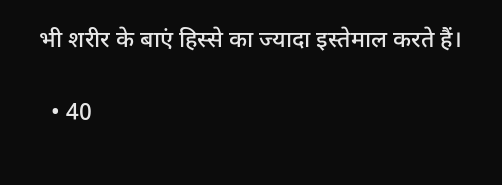भी शरीर के बाएं हिस्से का ज्यादा इस्तेमाल करते हैं।

  • 40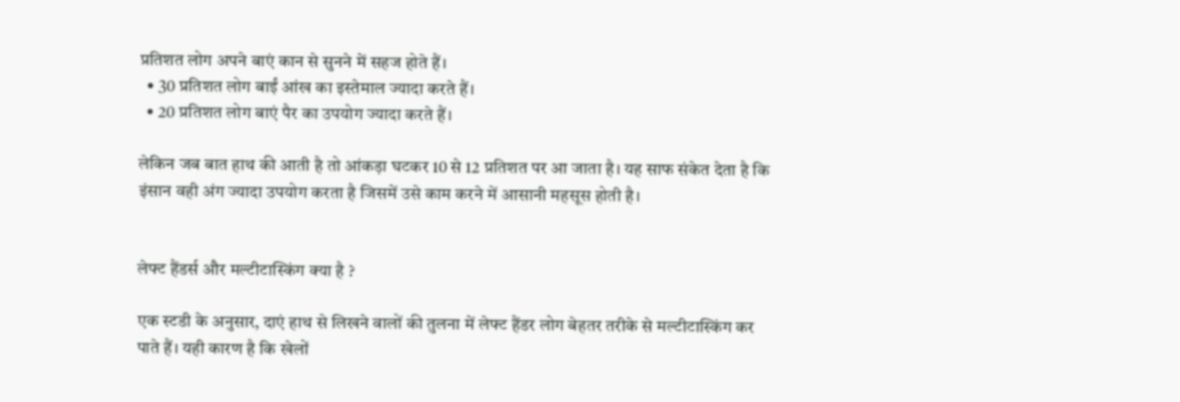प्रतिशत लोग अपने बाएं कान से सुनने में सहज होते हैं।
  • 30 प्रतिशत लोग बाईं आंख का इस्तेमाल ज्यादा करते हैं।
  • 20 प्रतिशत लोग बाएं पैर का उपयोग ज्यादा करते हैं।

लेकिन जब बात हाथ की आती है तो आंकड़ा घटकर 10 से 12 प्रतिशत पर आ जाता है। यह साफ संकेत देता है कि इंसान वही अंग ज्यादा उपयोग करता है जिसमें उसे काम करने में आसानी महसूस होती है।


लेफ्ट हैंडर्स और मल्टीटास्किंग क्या है ?

एक स्टडी के अनुसार, दाएं हाथ से लिखने वालों की तुलना में लेफ्ट हैंडर लोग बेहतर तरीके से मल्टीटास्किंग कर पाते हैं। यही कारण है कि खेलों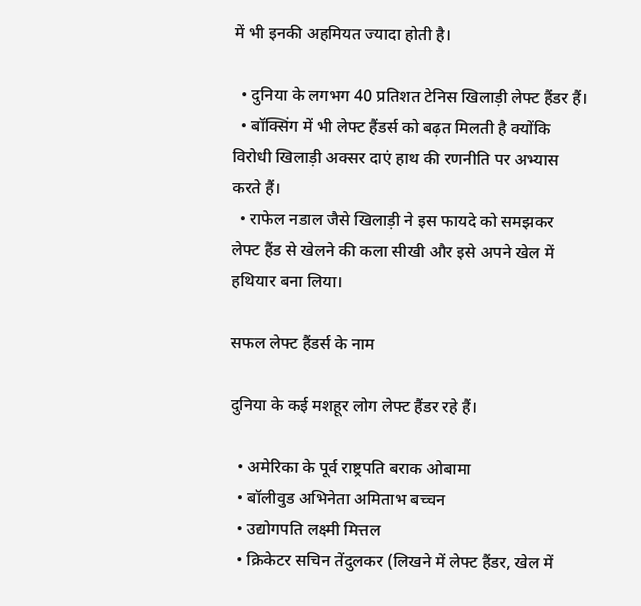में भी इनकी अहमियत ज्यादा होती है।

  • दुनिया के लगभग 40 प्रतिशत टेनिस खिलाड़ी लेफ्ट हैंडर हैं।
  • बॉक्सिंग में भी लेफ्ट हैंडर्स को बढ़त मिलती है क्योंकि विरोधी खिलाड़ी अक्सर दाएं हाथ की रणनीति पर अभ्यास करते हैं।
  • राफेल नडाल जैसे खिलाड़ी ने इस फायदे को समझकर लेफ्ट हैंड से खेलने की कला सीखी और इसे अपने खेल में हथियार बना लिया।

सफल लेफ्ट हैंडर्स के नाम

दुनिया के कई मशहूर लोग लेफ्ट हैंडर रहे हैं।

  • अमेरिका के पूर्व राष्ट्रपति बराक ओबामा
  • बॉलीवुड अभिनेता अमिताभ बच्चन
  • उद्योगपति लक्ष्मी मित्तल
  • क्रिकेटर सचिन तेंदुलकर (लिखने में लेफ्ट हैंडर, खेल में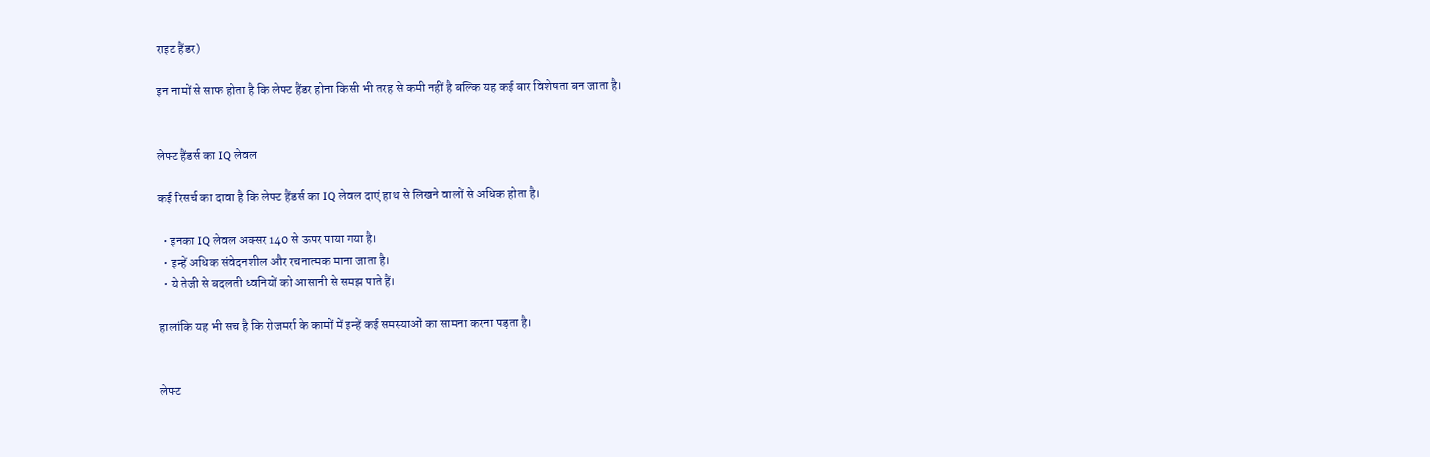राइट हैंडर)

इन नामों से साफ होता है कि लेफ्ट हैंडर होना किसी भी तरह से कमी नहीं है बल्कि यह कई बार विशेषता बन जाता है।


लेफ्ट हैंडर्स का IQ लेवल

कई रिसर्च का दावा है कि लेफ्ट हैंडर्स का IQ लेवल दाएं हाथ से लिखने वालों से अधिक होता है।

  • इनका IQ लेवल अक्सर 140 से ऊपर पाया गया है।
  • इन्हें अधिक संवेदनशील और रचनात्मक माना जाता है।
  • ये तेजी से बदलती ध्वनियों को आसानी से समझ पाते हैं।

हालांकि यह भी सच है कि रोजमर्रा के कामों में इन्हें कई समस्याओं का सामना करना पड़ता है।


लेफ्ट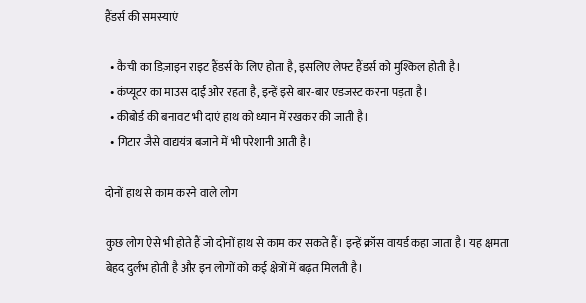हैंडर्स की समस्याएं

  • कैची का डिज़ाइन राइट हैंडर्स के लिए होता है, इसलिए लेफ्ट हैंडर्स को मुश्किल होती है।
  • कंप्यूटर का माउस दाईं ओर रहता है, इन्हें इसे बार-बार एडजस्ट करना पड़ता है।
  • कीबोर्ड की बनावट भी दाएं हाथ को ध्यान में रखकर की जाती है।
  • गिटार जैसे वाद्ययंत्र बजाने में भी परेशानी आती है।

दोनों हाथ से काम करने वाले लोग

कुछ लोग ऐसे भी होते हैं जो दोनों हाथ से काम कर सकते हैं। इन्हें क्रॉस वायर्ड कहा जाता है। यह क्षमता बेहद दुर्लभ होती है और इन लोगों को कई क्षेत्रों में बढ़त मिलती है।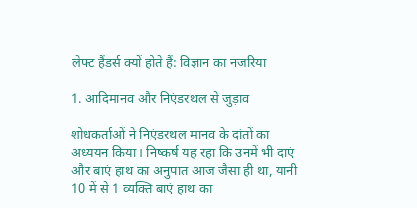लेफ्ट हैंडर्स क्यों होते हैं: विज्ञान का नजरिया

1. आदिमानव और निएंडरथल से जुड़ाव

शोधकर्ताओं ने निएंडरथल मानव के दांतों का अध्ययन किया। निष्कर्ष यह रहा कि उनमें भी दाएं और बाएं हाथ का अनुपात आज जैसा ही था, यानी 10 में से 1 व्यक्ति बाएं हाथ का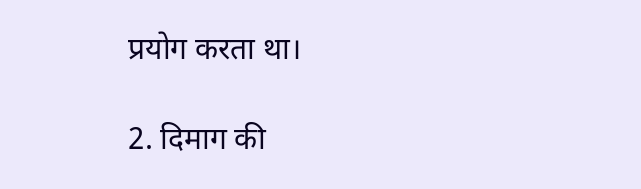प्रयोग करता था।

2. दिमाग की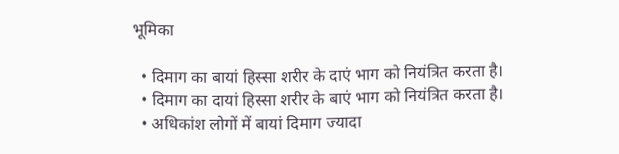भूमिका

  • दिमाग का बायां हिस्सा शरीर के दाएं भाग को नियंत्रित करता है।
  • दिमाग का दायां हिस्सा शरीर के बाएं भाग को नियंत्रित करता है।
  • अधिकांश लोगों में बायां दिमाग ज्यादा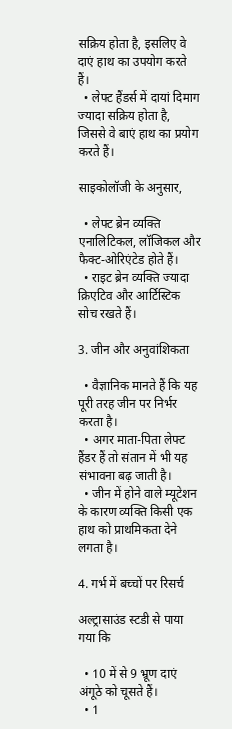सक्रिय होता है, इसलिए वे दाएं हाथ का उपयोग करते हैं।
  • लेफ्ट हैंडर्स में दायां दिमाग ज्यादा सक्रिय होता है, जिससे वे बाएं हाथ का प्रयोग करते हैं।

साइकोलॉजी के अनुसार,

  • लेफ्ट ब्रेन व्यक्ति एनालिटिकल, लॉजिकल और फैक्ट-ओरिएंटेड होते हैं।
  • राइट ब्रेन व्यक्ति ज्यादा क्रिएटिव और आर्टिस्टिक सोच रखते हैं।

3. जीन और अनुवांशिकता

  • वैज्ञानिक मानते हैं कि यह पूरी तरह जीन पर निर्भर करता है।
  • अगर माता-पिता लेफ्ट हैंडर हैं तो संतान में भी यह संभावना बढ़ जाती है।
  • जीन में होने वाले म्यूटेशन के कारण व्यक्ति किसी एक हाथ को प्राथमिकता देने लगता है।

4. गर्भ में बच्चों पर रिसर्च

अल्ट्रासाउंड स्टडी से पाया गया कि

  • 10 में से 9 भ्रूण दाएं अंगूठे को चूसते हैं।
  • 1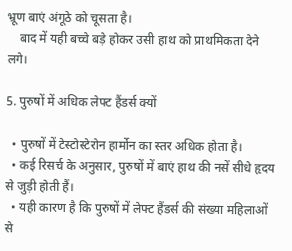भ्रूण बाएं अंगूठे को चूसता है।
    बाद में यही बच्चे बड़े होकर उसी हाथ को प्राथमिकता देने लगे।

5. पुरुषों में अधिक लेफ्ट हैंडर्स क्यों

  • पुरुषों में टेस्टोस्टेरोन हार्मोन का स्तर अधिक होता है।
  • कई रिसर्च के अनुसार, पुरुषों में बाएं हाथ की नसें सीधे हृदय से जुड़ी होती हैं।
  • यही कारण है कि पुरुषों में लेफ्ट हैंडर्स की संख्या महिलाओं से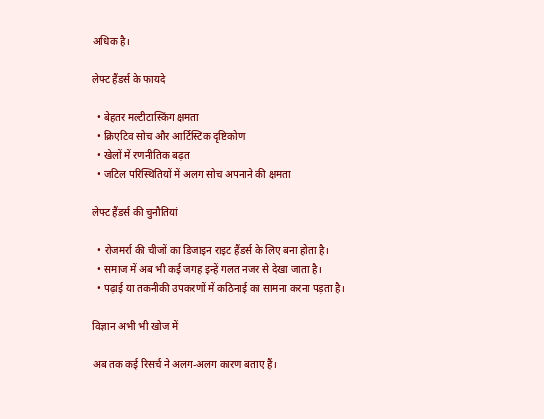अधिक है।

लेफ्ट हैंडर्स के फायदे

  • बेहतर मल्टीटास्किंग क्षमता
  • क्रिएटिव सोच और आर्टिस्टिक दृष्टिकोण
  • खेलों में रणनीतिक बढ़त
  • जटिल परिस्थितियों में अलग सोच अपनाने की क्षमता

लेफ्ट हैंडर्स की चुनौतियां

  • रोजमर्रा की चीजों का डिजाइन राइट हैंडर्स के लिए बना होता है।
  • समाज में अब भी कई जगह इन्हें गलत नजर से देखा जाता है।
  • पढ़ाई या तकनीकी उपकरणों में कठिनाई का सामना करना पड़ता है।

विज्ञान अभी भी खोज में

अब तक कई रिसर्च ने अलग-अलग कारण बताए हैं।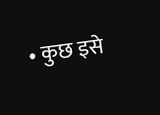• कुछ इसे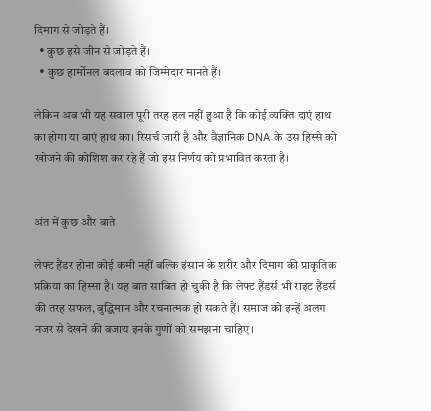दिमाग से जोड़ते हैं।
  • कुछ इसे जीन से जोड़ते हैं।
  • कुछ हार्मोनल बदलाव को जिम्मेदार मानते हैं।

लेकिन अब भी यह सवाल पूरी तरह हल नहीं हुआ है कि कोई व्यक्ति दाएं हाथ का होगा या बाएं हाथ का। रिसर्च जारी है और वैज्ञानिक DNA के उस हिस्से को खोजने की कोशिश कर रहे हैं जो इस निर्णय को प्रभावित करता है।


अंत में कुछ और बाते

लेफ्ट हैंडर होना कोई कमी नहीं बल्कि इंसान के शरीर और दिमाग की प्राकृतिक प्रक्रिया का हिस्सा है। यह बात साबित हो चुकी है कि लेफ्ट हैंडर्स भी राइट हैंडर्स की तरह सफल, बुद्धिमान और रचनात्मक हो सकते हैं। समाज को इन्हें अलग नजर से देखने की बजाय इनके गुणों को समझना चाहिए।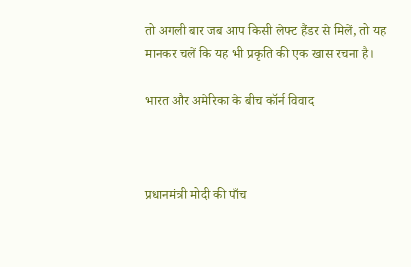तो अगली बार जब आप किसी लेफ्ट हैंडर से मिलें, तो यह मानकर चलें कि यह भी प्रकृति की एक खास रचना है।

भारत और अमेरिका के बीच कॉर्न विवाद



प्रधानमंत्री मोदी की पाँच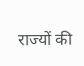राज्यों की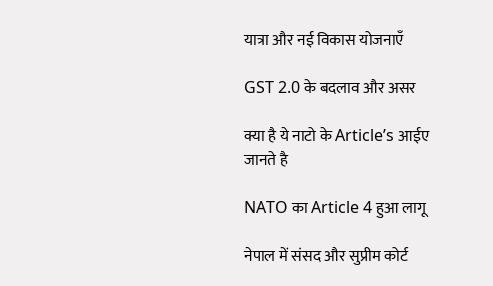यात्रा और नई विकास योजनाएँ

GST 2.0 के बदलाव और असर

क्या है ये नाटो के Article’s आईए जानते है

NATO का Article 4 हुआ लागू

नेपाल में संसद और सुप्रीम कोर्ट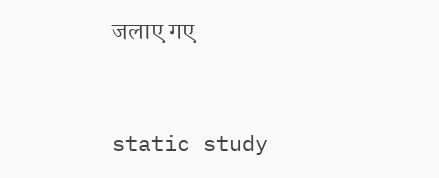जलाए गए


static study